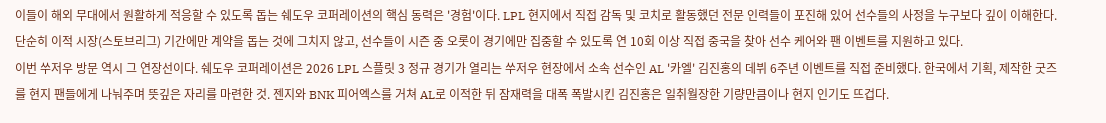이들이 해외 무대에서 원활하게 적응할 수 있도록 돕는 쉐도우 코퍼레이션의 핵심 동력은 '경험'이다. LPL 현지에서 직접 감독 및 코치로 활동했던 전문 인력들이 포진해 있어 선수들의 사정을 누구보다 깊이 이해한다. 단순히 이적 시장(스토브리그) 기간에만 계약을 돕는 것에 그치지 않고, 선수들이 시즌 중 오롯이 경기에만 집중할 수 있도록 연 10회 이상 직접 중국을 찾아 선수 케어와 팬 이벤트를 지원하고 있다.
이번 쑤저우 방문 역시 그 연장선이다. 쉐도우 코퍼레이션은 2026 LPL 스플릿 3 정규 경기가 열리는 쑤저우 현장에서 소속 선수인 AL '카엘' 김진홍의 데뷔 6주년 이벤트를 직접 준비했다. 한국에서 기획, 제작한 굿즈를 현지 팬들에게 나눠주며 뜻깊은 자리를 마련한 것. 젠지와 BNK 피어엑스를 거쳐 AL로 이적한 뒤 잠재력을 대폭 폭발시킨 김진홍은 일취월장한 기량만큼이나 현지 인기도 뜨겁다.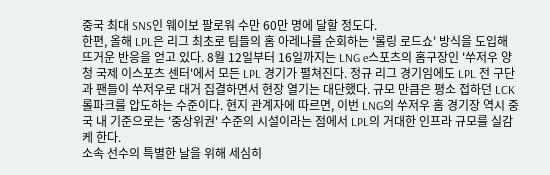중국 최대 SNS인 웨이보 팔로워 수만 60만 명에 달할 정도다.
한편, 올해 LPL은 리그 최초로 팀들의 홈 아레나를 순회하는 '롤링 로드쇼' 방식을 도입해 뜨거운 반응을 얻고 있다. 8월 12일부터 16일까지는 LNG e스포츠의 홈구장인 '쑤저우 양청 국제 이스포츠 센터'에서 모든 LPL 경기가 펼쳐진다. 정규 리그 경기임에도 LPL 전 구단과 팬들이 쑤저우로 대거 집결하면서 현장 열기는 대단했다. 규모 만큼은 평소 접하던 LCK 롤파크를 압도하는 수준이다. 현지 관계자에 따르면, 이번 LNG의 쑤저우 홈 경기장 역시 중국 내 기준으로는 '중상위권' 수준의 시설이라는 점에서 LPL의 거대한 인프라 규모를 실감케 한다.
소속 선수의 특별한 날을 위해 세심히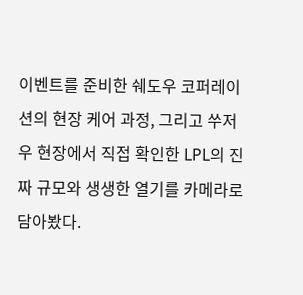이벤트를 준비한 쉐도우 코퍼레이션의 현장 케어 과정, 그리고 쑤저우 현장에서 직접 확인한 LPL의 진짜 규모와 생생한 열기를 카메라로 담아봤다.